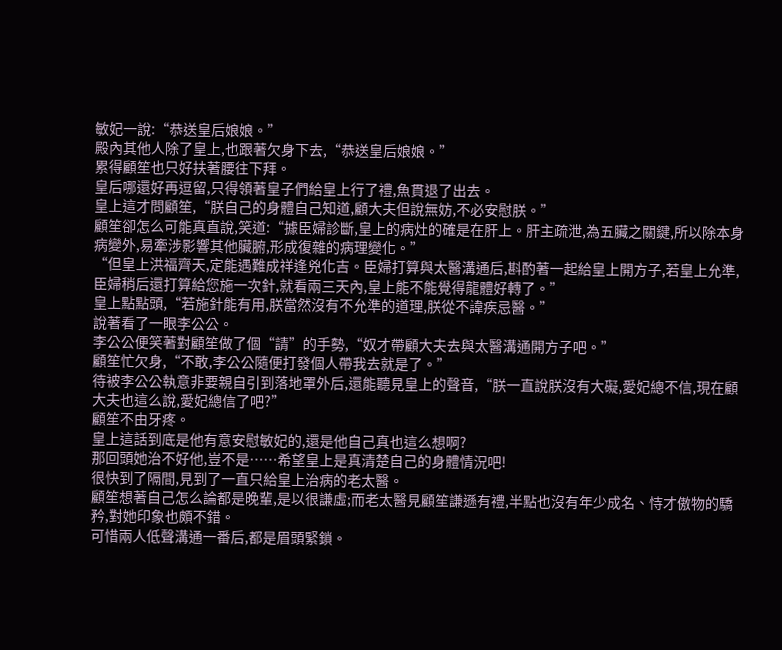敏妃一說:“恭送皇后娘娘。”
殿內其他人除了皇上,也跟著欠身下去,“恭送皇后娘娘。”
累得顧笙也只好扶著腰往下拜。
皇后哪還好再逗留,只得領著皇子們給皇上行了禮,魚貫退了出去。
皇上這才問顧笙,“朕自己的身體自己知道,顧大夫但說無妨,不必安慰朕。”
顧笙卻怎么可能真直說,笑道:“據臣婦診斷,皇上的病灶的確是在肝上。肝主疏泄,為五臟之關鍵,所以除本身病變外,易牽涉影響其他臟腑,形成復雜的病理變化。”
“但皇上洪福齊天,定能遇難成祥逢兇化吉。臣婦打算與太醫溝通后,斟酌著一起給皇上開方子,若皇上允準,臣婦稍后還打算給您施一次針,就看兩三天內,皇上能不能覺得龍體好轉了。”
皇上點點頭,“若施針能有用,朕當然沒有不允準的道理,朕從不諱疾忌醫。”
說著看了一眼李公公。
李公公便笑著對顧笙做了個“請”的手勢,“奴才帶顧大夫去與太醫溝通開方子吧。”
顧笙忙欠身,“不敢,李公公隨便打發個人帶我去就是了。”
待被李公公執意非要親自引到落地罩外后,還能聽見皇上的聲音,“朕一直說朕沒有大礙,愛妃總不信,現在顧大夫也這么說,愛妃總信了吧?”
顧笙不由牙疼。
皇上這話到底是他有意安慰敏妃的,還是他自己真也這么想啊?
那回頭她治不好他,豈不是……希望皇上是真清楚自己的身體情況吧!
很快到了隔間,見到了一直只給皇上治病的老太醫。
顧笙想著自己怎么論都是晚輩,是以很謙虛;而老太醫見顧笙謙遜有禮,半點也沒有年少成名、恃才傲物的驕矜,對她印象也頗不錯。
可惜兩人低聲溝通一番后,都是眉頭緊鎖。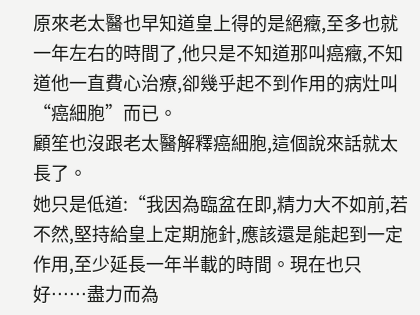原來老太醫也早知道皇上得的是絕癥,至多也就一年左右的時間了,他只是不知道那叫癌癥,不知道他一直費心治療,卻幾乎起不到作用的病灶叫“癌細胞”而已。
顧笙也沒跟老太醫解釋癌細胞,這個說來話就太長了。
她只是低道:“我因為臨盆在即,精力大不如前,若不然,堅持給皇上定期施針,應該還是能起到一定作用,至少延長一年半載的時間。現在也只好……盡力而為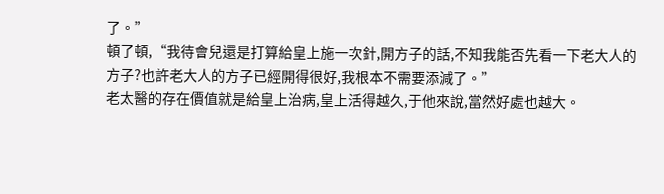了。”
頓了頓,“我待會兒還是打算給皇上施一次針,開方子的話,不知我能否先看一下老大人的方子?也許老大人的方子已經開得很好,我根本不需要添減了。”
老太醫的存在價值就是給皇上治病,皇上活得越久,于他來說,當然好處也越大。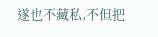遂也不藏私,不但把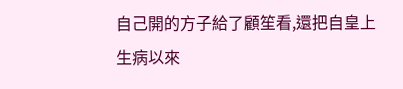自己開的方子給了顧笙看,還把自皇上生病以來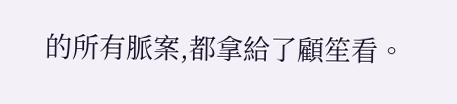的所有脈案,都拿給了顧笙看。